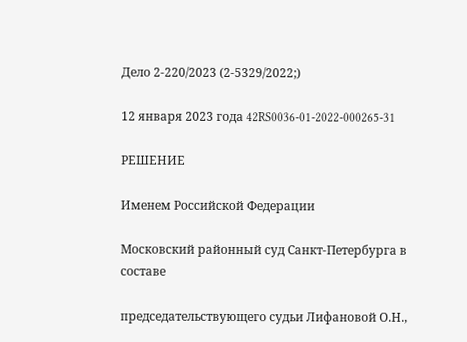Дело 2-220/2023 (2-5329/2022;)

12 января 2023 года 42RS0036-01-2022-000265-31

РЕШЕНИЕ

Именем Российской Федерации

Московский районный суд Санкт-Петербурга в составе

председательствующего судьи Лифановой О.Н.,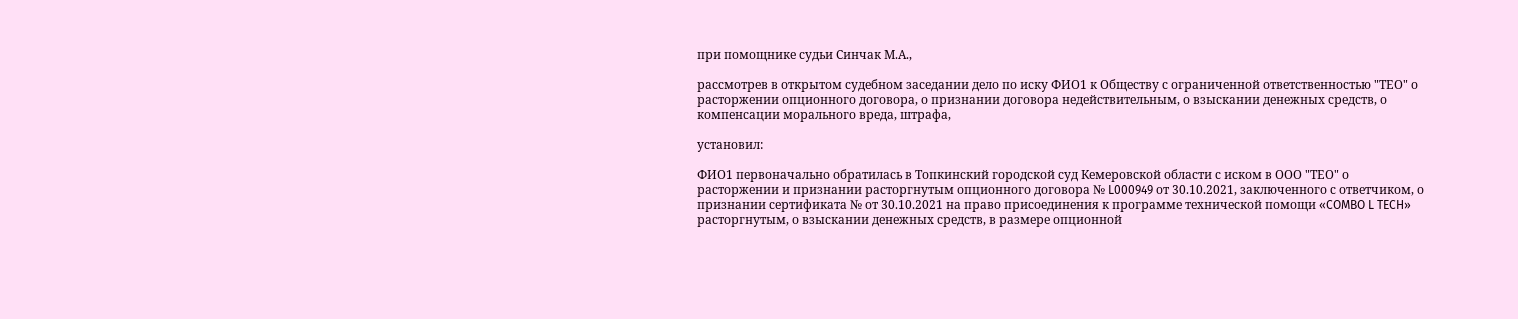при помощнике судьи Синчак М.А.,

рассмотрев в открытом судебном заседании дело по иску ФИО1 к Обществу с ограниченной ответственностью "ТЕО" о расторжении опционного договора, о признании договора недействительным, о взыскании денежных средств, о компенсации морального вреда, штрафа,

установил:

ФИО1 первоначально обратилась в Топкинский городской суд Кемеровской области с иском в ООО "ТЕО" о расторжении и признании расторгнутым опционного договора № L000949 от 30.10.2021, заключенного с ответчиком, о признании сертификата № от 30.10.2021 на право присоединения к программе технической помощи «COMBO L TECH» расторгнутым, о взыскании денежных средств, в размере опционной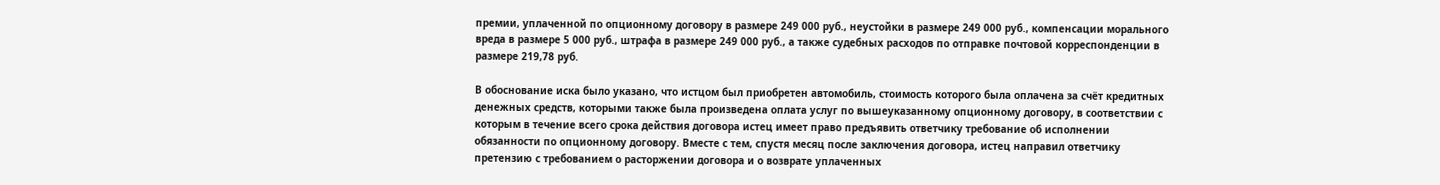премии, уплаченной по опционному договору в размере 249 000 руб., неустойки в размере 249 000 руб., компенсации морального вреда в размере 5 000 руб., штрафа в размере 249 000 руб., а также судебных расходов по отправке почтовой корреспонденции в размере 219,78 руб.

В обоснование иска было указано, что истцом был приобретен автомобиль, стоимость которого была оплачена за счёт кредитных денежных средств, которыми также была произведена оплата услуг по вышеуказанному опционному договору, в соответствии с которым в течение всего срока действия договора истец имеет право предъявить ответчику требование об исполнении обязанности по опционному договору. Вместе с тем, спустя месяц после заключения договора, истец направил ответчику претензию с требованием о расторжении договора и о возврате уплаченных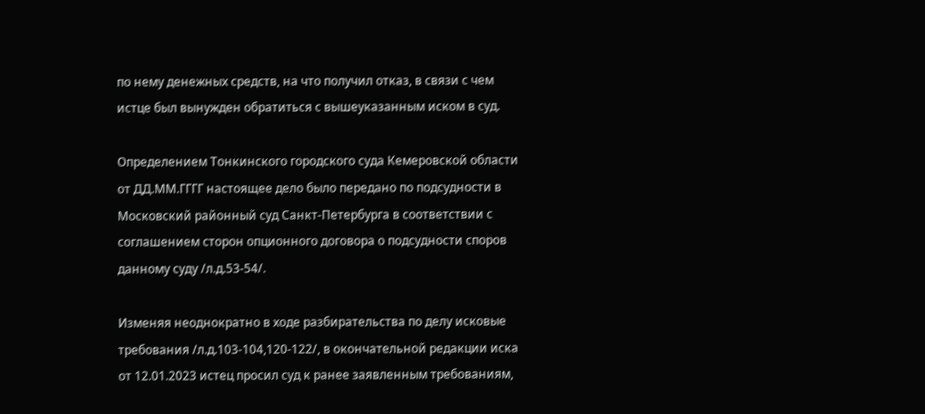по нему денежных средств, на что получил отказ, в связи с чем истце был вынужден обратиться с вышеуказанным иском в суд.

Определением Тонкинского городского суда Кемеровской области от ДД.ММ.ГГГГ настоящее дело было передано по подсудности в Московский районный суд Санкт-Петербурга в соответствии с соглашением сторон опционного договора о подсудности споров данному суду /л.д.53-54/.

Изменяя неоднократно в ходе разбирательства по делу исковые требования /л.д.103-104,120-122/, в окончательной редакции иска от 12.01.2023 истец просил суд к ранее заявленным требованиям,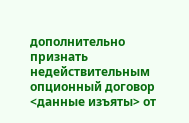дополнительно признать недействительным опционный договор <данные изъяты> от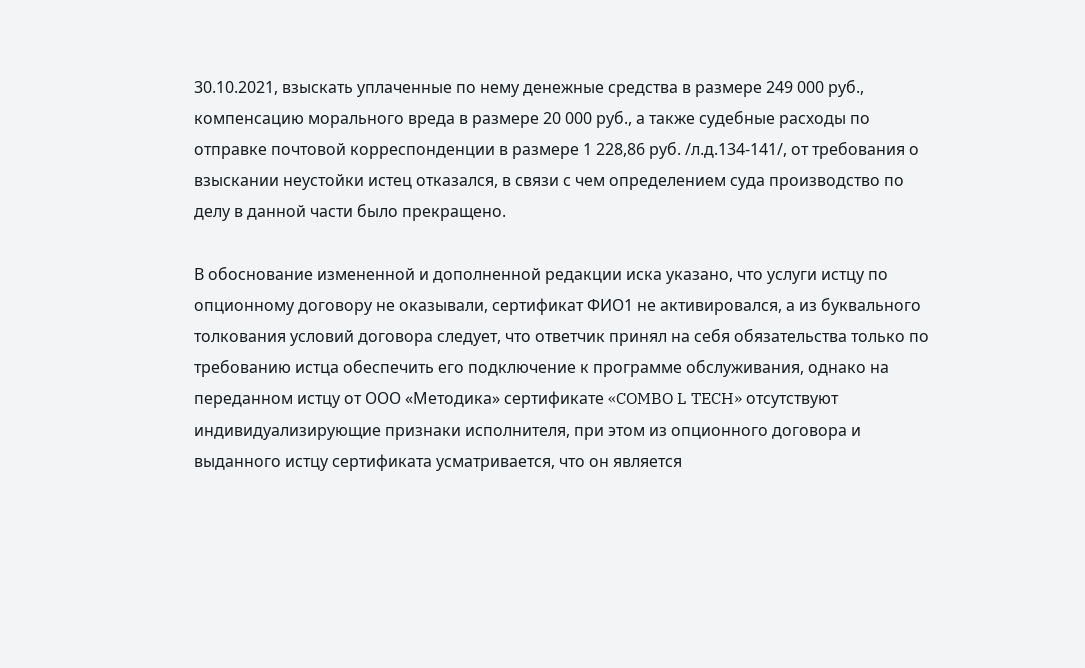30.10.2021, взыскать уплаченные по нему денежные средства в размере 249 000 руб., компенсацию морального вреда в размере 20 000 руб., а также судебные расходы по отправке почтовой корреспонденции в размере 1 228,86 руб. /л.д.134-141/, от требования о взыскании неустойки истец отказался, в связи с чем определением суда производство по делу в данной части было прекращено.

В обоснование измененной и дополненной редакции иска указано, что услуги истцу по опционному договору не оказывали, сертификат ФИО1 не активировался, а из буквального толкования условий договора следует, что ответчик принял на себя обязательства только по требованию истца обеспечить его подключение к программе обслуживания, однако на переданном истцу от ООО «Методика» сертификате «COMBO L TECH» отсутствуют индивидуализирующие признаки исполнителя, при этом из опционного договора и выданного истцу сертификата усматривается, что он является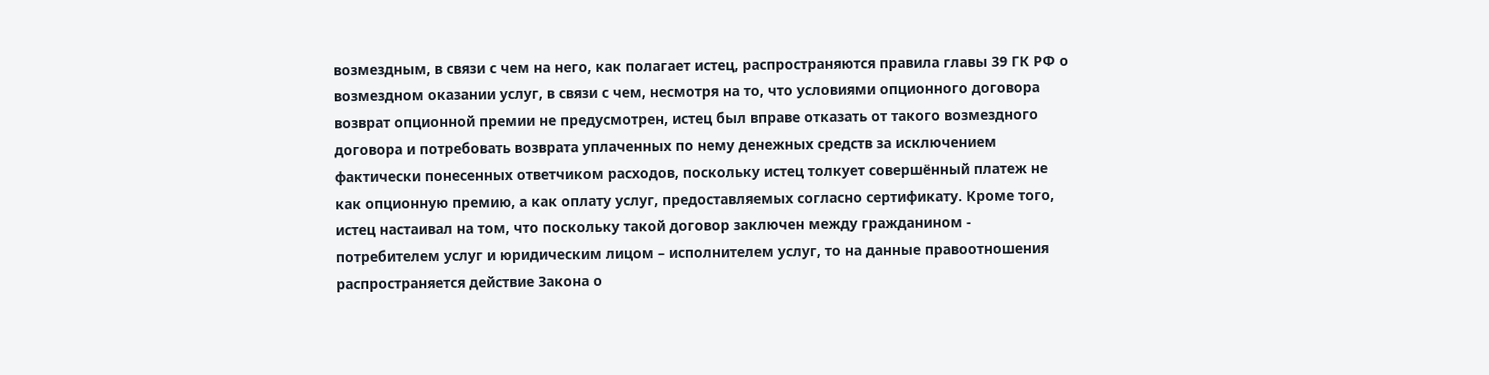возмездным, в связи с чем на него, как полагает истец, распространяются правила главы 39 ГК РФ о возмездном оказании услуг, в связи с чем, несмотря на то, что условиями опционного договора возврат опционной премии не предусмотрен, истец был вправе отказать от такого возмездного договора и потребовать возврата уплаченных по нему денежных средств за исключением фактически понесенных ответчиком расходов, поскольку истец толкует совершённый платеж не как опционную премию, а как оплату услуг, предоставляемых согласно сертификату. Кроме того, истец настаивал на том, что поскольку такой договор заключен между гражданином - потребителем услуг и юридическим лицом – исполнителем услуг, то на данные правоотношения распространяется действие Закона о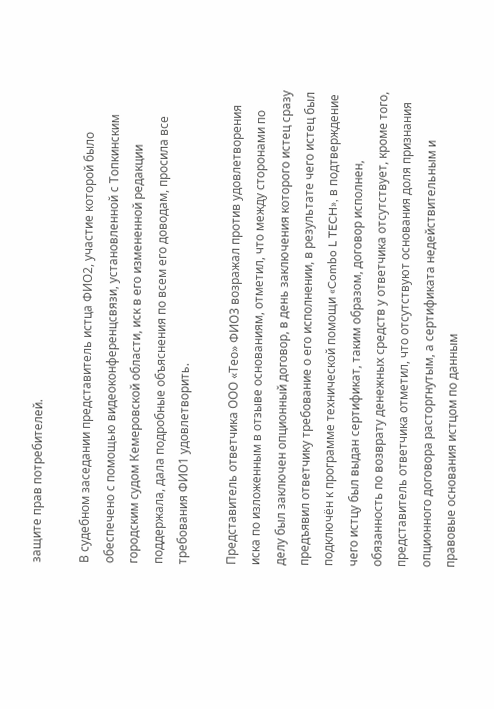защите прав потребителей.

В судебном заседании представитель истца ФИО2, участие которой было обеспечено с помощью видеоконференцсвязи, установленной с Топкинским городским судом Кемеровской области, иск в его измененной редакции поддержала, дала подробные объяснения по всем его доводам, просила все требования ФИО1 удовлетворить.

Представитель ответчика ООО «Тео» ФИО3 возражал против удовлетворения иска по изложенным в отзыве основаниям, отметил, что между сторонами по делу был заключен опционный договор, в день заключения которого истец сразу предъявил ответчику требование о его исполнении, в результате чего истец был подключён к программе технической помощи «Combo L TECH», в подтверждение чего истцу был выдан сертификат, таким образом, договор исполнен, обязанность по возврату денежных средств у ответчика отсутствует, кроме того, представитель ответчика отметил, что отсутствуют основания доля признания опционного договора расторгнутым, а сертификата недействительным и правовые основания истцом по данным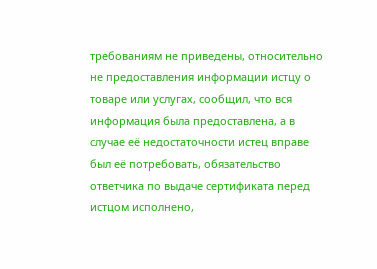требованиям не приведены, относительно не предоставления информации истцу о товаре или услугах, сообщил, что вся информация была предоставлена, а в случае её недостаточности истец вправе был её потребовать, обязательство ответчика по выдаче сертификата перед истцом исполнено,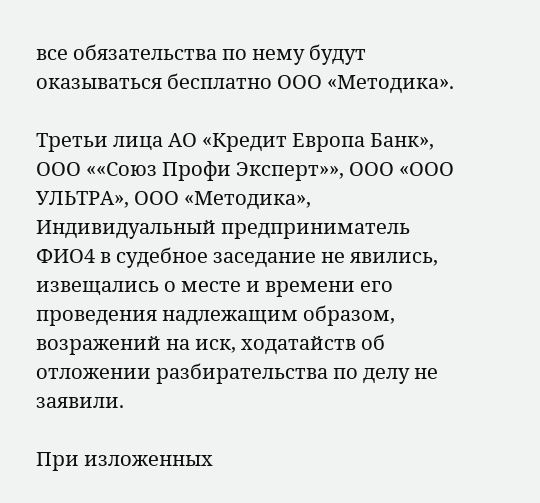все обязательства по нему будут оказываться бесплатно ООО «Методика».

Третьи лица АО «Кредит Европа Банк», ООО ««Союз Профи Эксперт»», ООО «ООО УЛЬТРА», ООО «Методика», Индивидуальный предприниматель ФИО4 в судебное заседание не явились, извещались о месте и времени его проведения надлежащим образом, возражений на иск, ходатайств об отложении разбирательства по делу не заявили.

При изложенных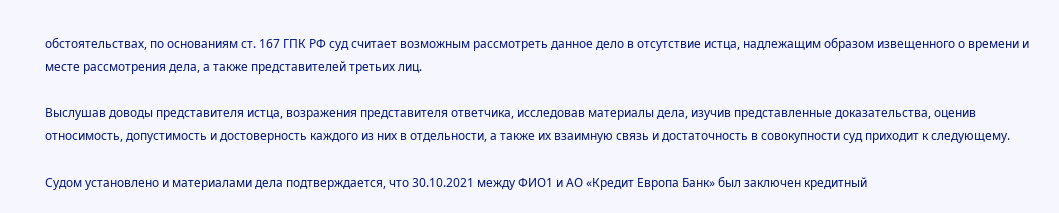обстоятельствах, по основаниям ст. 167 ГПК РФ суд считает возможным рассмотреть данное дело в отсутствие истца, надлежащим образом извещенного о времени и месте рассмотрения дела, а также представителей третьих лиц.

Выслушав доводы представителя истца, возражения представителя ответчика, исследовав материалы дела, изучив представленные доказательства, оценив относимость, допустимость и достоверность каждого из них в отдельности, а также их взаимную связь и достаточность в совокупности суд приходит к следующему.

Судом установлено и материалами дела подтверждается, что 30.10.2021 между ФИО1 и АО «Кредит Европа Банк» был заключен кредитный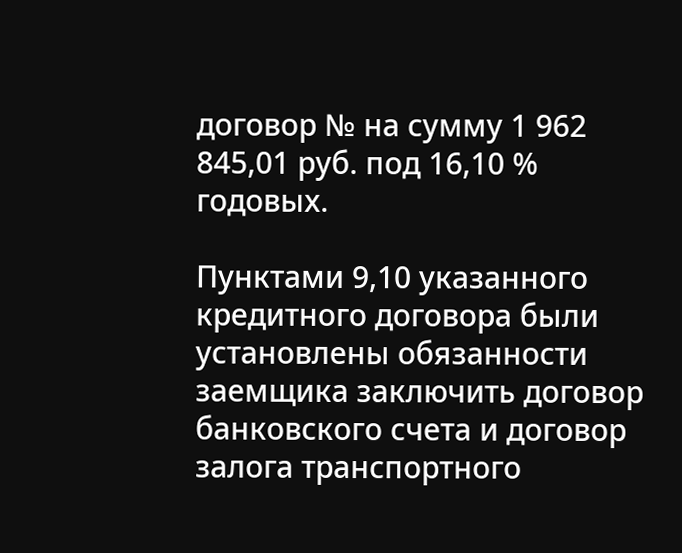договор № на сумму 1 962 845,01 руб. под 16,10 % годовых.

Пунктами 9,10 указанного кредитного договора были установлены обязанности заемщика заключить договор банковского счета и договор залога транспортного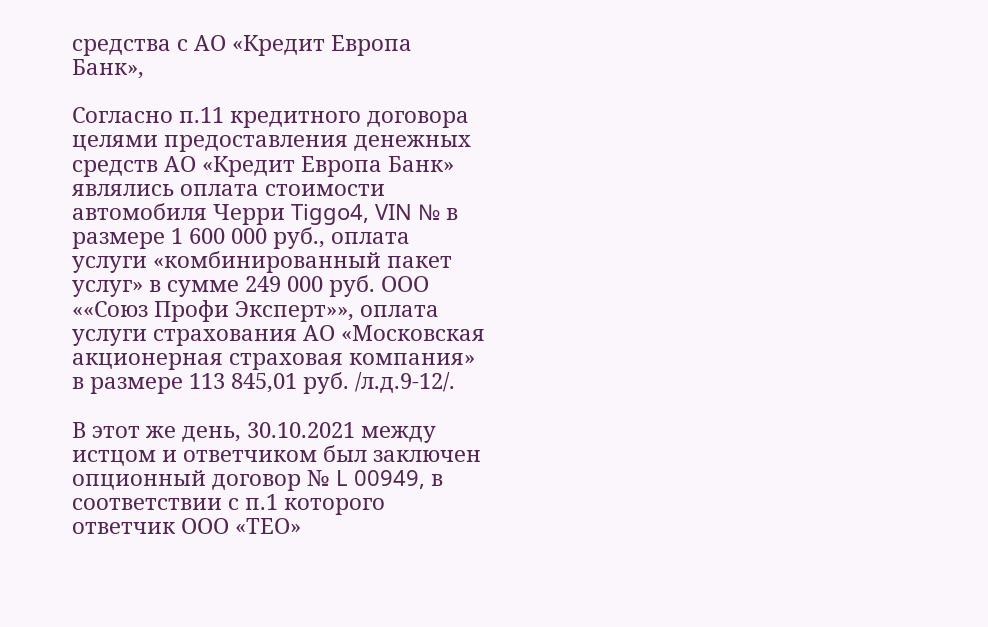средства с АО «Кредит Европа Банк»,

Согласно п.11 кредитного договора целями предоставления денежных средств АО «Кредит Европа Банк» являлись оплата стоимости автомобиля Черри Tiggo4, VIN № в размере 1 600 000 руб., оплата услуги «комбинированный пакет услуг» в сумме 249 000 руб. ООО ««Союз Профи Эксперт»», оплата услуги страхования АО «Московская акционерная страховая компания» в размере 113 845,01 руб. /л.д.9-12/.

В этот же день, 30.10.2021 между истцом и ответчиком был заключен опционный договор № L 00949, в соответствии с п.1 которого ответчик ООО «ТЕО»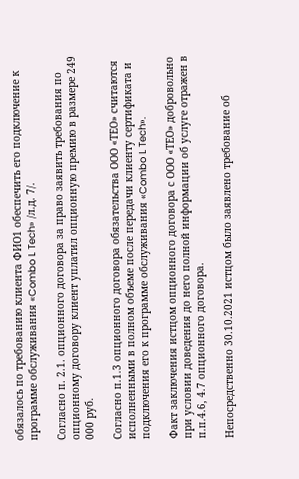обязалось по требованию клиента ФИО1 обеспечить его подключение к программе обслуживания «Combo L Tech» /л.д. 7/.

Согласно п. 2.1. опционного договора за право заявить требования по опционному договору клиент уплатил опционную премию в размере 249 000 руб.

Согласно п.1.3 опционного договора обязательства ООО «ТЕО» считаются исполненными в полном объеме после передачи клиенту сертификата и подключения его к программе обслуживания «Combo L Tech».

Факт заключения истцом опционного договора с ООО «ТЕО» добровольно при условии доведения до него полной информации об услуге отражен в п.п.4.6, 4.7 опционного договора.

Непосредственно 30.10.2021 истцом было заявлено требование об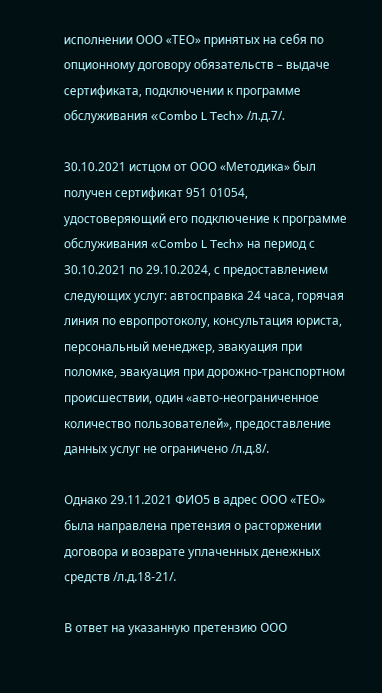исполнении ООО «ТЕО» принятых на себя по опционному договору обязательств – выдаче сертификата, подключении к программе обслуживания «Combo L Tech» /л.д.7/.

30.10.2021 истцом от ООО «Методика» был получен сертификат 951 01054, удостоверяющий его подключение к программе обслуживания «Combo L Tech» на период с 30.10.2021 по 29.10.2024, с предоставлением следующих услуг: автосправка 24 часа, горячая линия по европротоколу, консультация юриста, персональный менеджер, эвакуация при поломке, эвакуация при дорожно-транспортном происшествии, один «авто-неограниченное количество пользователей», предоставление данных услуг не ограничено /л.д.8/.

Однако 29.11.2021 ФИО5 в адрес ООО «ТЕО» была направлена претензия о расторжении договора и возврате уплаченных денежных средств /л.д.18-21/.

В ответ на указанную претензию ООО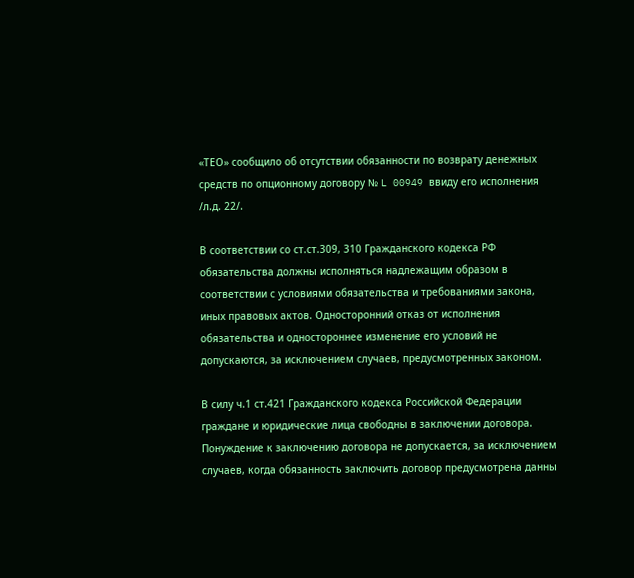«ТЕО» сообщило об отсутствии обязанности по возврату денежных средств по опционному договору № L 00949 ввиду его исполнения /л.д. 22/.

В соответствии со ст.ст.309, 310 Гражданского кодекса РФ обязательства должны исполняться надлежащим образом в соответствии с условиями обязательства и требованиями закона, иных правовых актов. Односторонний отказ от исполнения обязательства и одностороннее изменение его условий не допускаются, за исключением случаев, предусмотренных законом.

В силу ч.1 ст.421 Гражданского кодекса Российской Федерации граждане и юридические лица свободны в заключении договора. Понуждение к заключению договора не допускается, за исключением случаев, когда обязанность заключить договор предусмотрена данны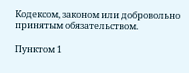Кодексом, законом или добровольно принятым обязательством.

Пунктом 1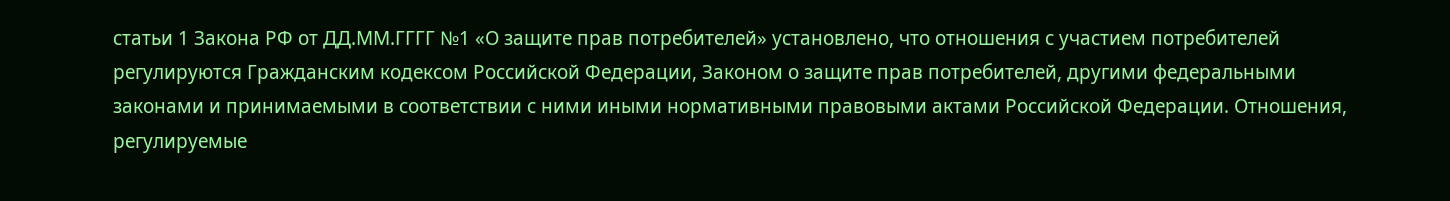статьи 1 Закона РФ от ДД.ММ.ГГГГ №1 «О защите прав потребителей» установлено, что отношения с участием потребителей регулируются Гражданским кодексом Российской Федерации, Законом о защите прав потребителей, другими федеральными законами и принимаемыми в соответствии с ними иными нормативными правовыми актами Российской Федерации. Отношения, регулируемые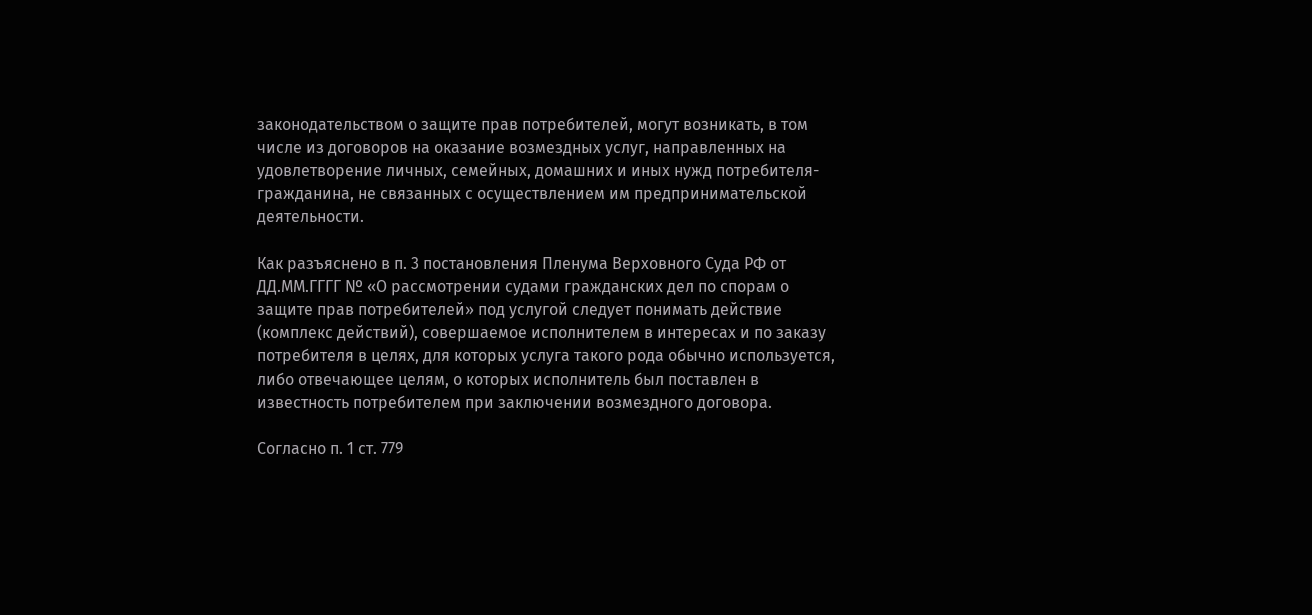законодательством о защите прав потребителей, могут возникать, в том числе из договоров на оказание возмездных услуг, направленных на удовлетворение личных, семейных, домашних и иных нужд потребителя-гражданина, не связанных с осуществлением им предпринимательской деятельности.

Как разъяснено в п. 3 постановления Пленума Верховного Суда РФ от ДД.ММ.ГГГГ № «О рассмотрении судами гражданских дел по спорам о защите прав потребителей» под услугой следует понимать действие (комплекс действий), совершаемое исполнителем в интересах и по заказу потребителя в целях, для которых услуга такого рода обычно используется, либо отвечающее целям, о которых исполнитель был поставлен в известность потребителем при заключении возмездного договора.

Согласно п. 1 ст. 779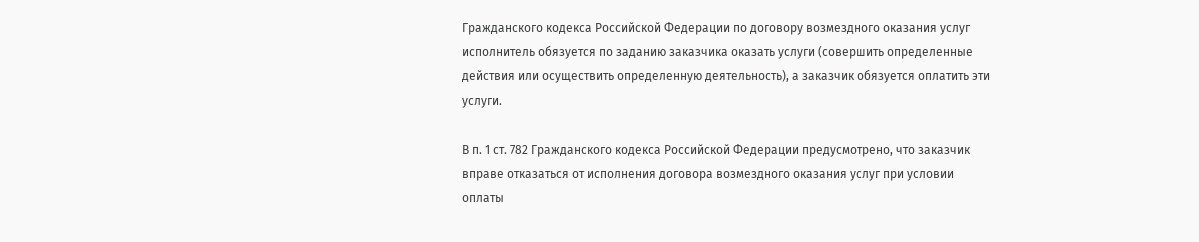Гражданского кодекса Российской Федерации по договору возмездного оказания услуг исполнитель обязуется по заданию заказчика оказать услуги (совершить определенные действия или осуществить определенную деятельность), а заказчик обязуется оплатить эти услуги.

В п. 1 ст. 782 Гражданского кодекса Российской Федерации предусмотрено, что заказчик вправе отказаться от исполнения договора возмездного оказания услуг при условии оплаты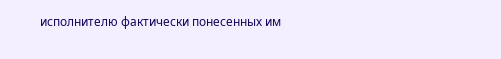исполнителю фактически понесенных им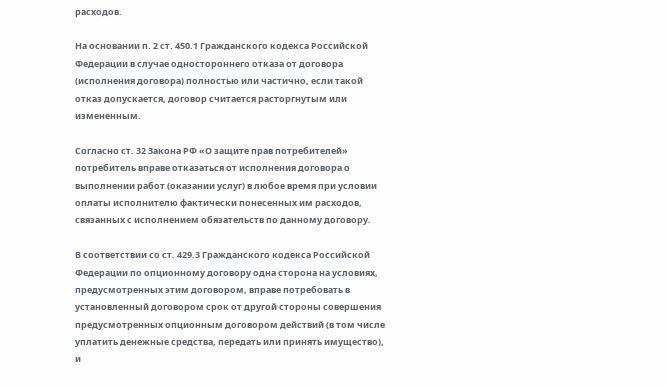расходов.

На основании п. 2 ст. 450.1 Гражданского кодекса Российской Федерации в случае одностороннего отказа от договора (исполнения договора) полностью или частично, если такой отказ допускается, договор считается расторгнутым или измененным.

Согласно ст. 32 Закона РФ «О защите прав потребителей» потребитель вправе отказаться от исполнения договора о выполнении работ (оказании услуг) в любое время при условии оплаты исполнителю фактически понесенных им расходов, связанных с исполнением обязательств по данному договору.

В соответствии со ст. 429.3 Гражданского кодекса Российской Федерации по опционному договору одна сторона на условиях, предусмотренных этим договором, вправе потребовать в установленный договором срок от другой стороны совершения предусмотренных опционным договором действий (в том числе уплатить денежные средства, передать или принять имущество), и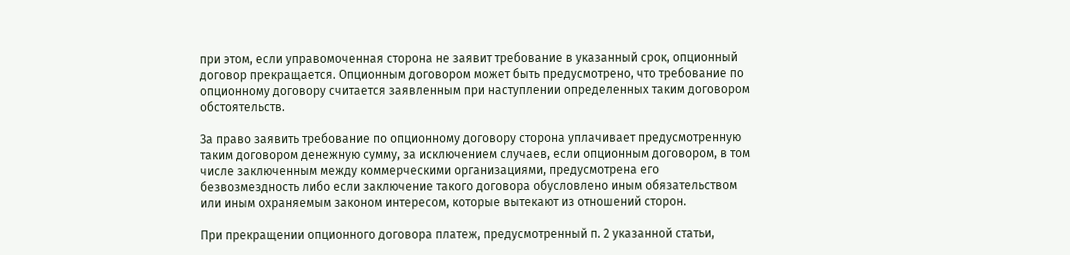при этом, если управомоченная сторона не заявит требование в указанный срок, опционный договор прекращается. Опционным договором может быть предусмотрено, что требование по опционному договору считается заявленным при наступлении определенных таким договором обстоятельств.

За право заявить требование по опционному договору сторона уплачивает предусмотренную таким договором денежную сумму, за исключением случаев, если опционным договором, в том числе заключенным между коммерческими организациями, предусмотрена его безвозмездность либо если заключение такого договора обусловлено иным обязательством или иным охраняемым законом интересом, которые вытекают из отношений сторон.

При прекращении опционного договора платеж, предусмотренный п. 2 указанной статьи,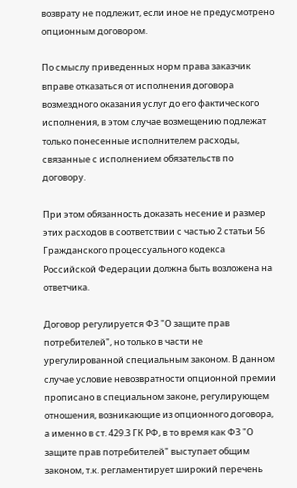возврату не подлежит, если иное не предусмотрено опционным договором.

По смыслу приведенных норм права заказчик вправе отказаться от исполнения договора возмездного оказания услуг до его фактического исполнения, в этом случае возмещению подлежат только понесенные исполнителем расходы, связанные с исполнением обязательств по договору.

При этом обязанность доказать несение и размер этих расходов в соответствии с частью 2 статьи 56 Гражданского процессуального кодекса Российской Федерации должна быть возложена на ответчика.

Договор регулируется ФЗ "О защите прав потребителей", но только в части не урегулированной специальным законом. В данном случае условие невозвратности опционной премии прописано в специальном законе, регулирующем отношения, возникающие из опционного договора, а именно в ст. 429.3 ГК РФ, в то время как ФЗ "О защите прав потребителей" выступает общим законом, т.к. регламентирует широкий перечень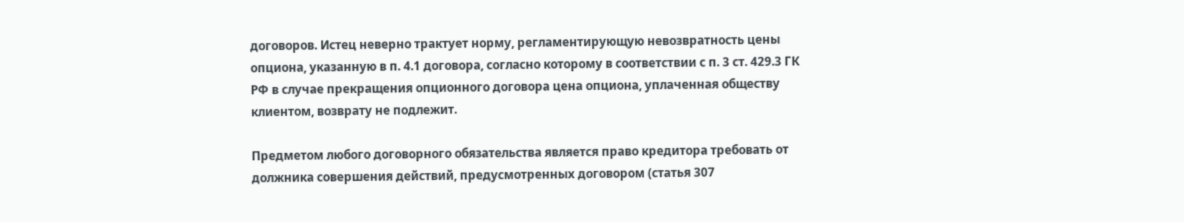договоров. Истец неверно трактует норму, регламентирующую невозвратность цены опциона, указанную в п. 4.1 договора, согласно которому в соответствии с п. 3 ст. 429.3 ГК РФ в случае прекращения опционного договора цена опциона, уплаченная обществу клиентом, возврату не подлежит.

Предметом любого договорного обязательства является право кредитора требовать от должника совершения действий, предусмотренных договором (статья 307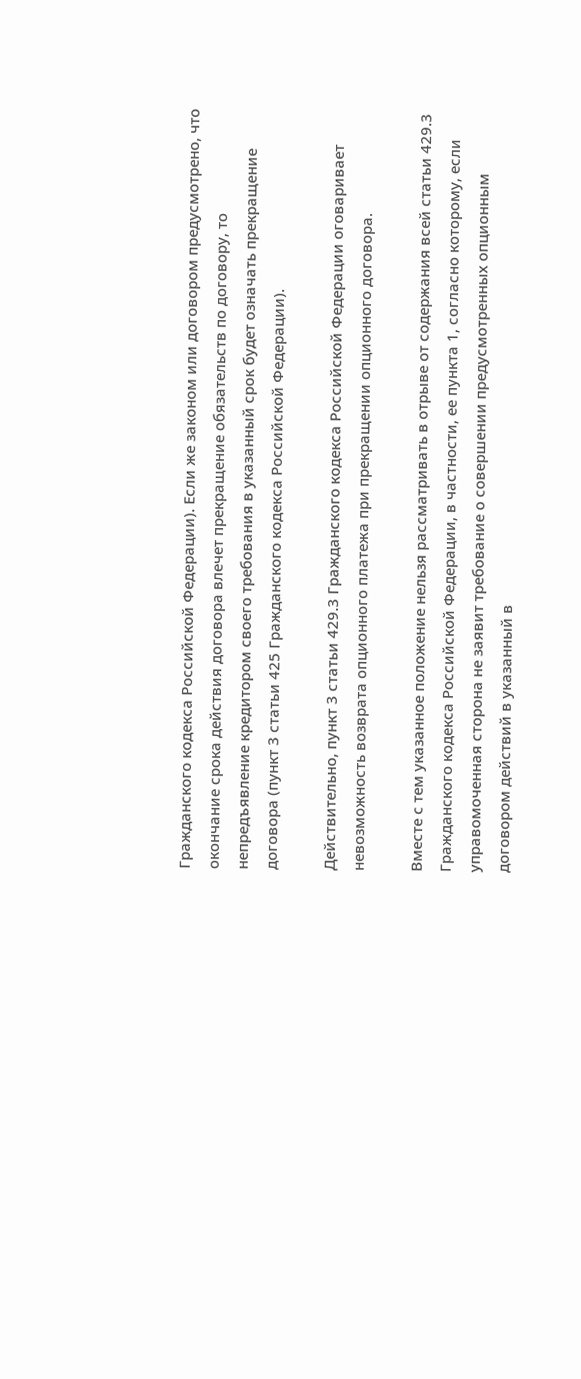Гражданского кодекса Российской Федерации). Если же законом или договором предусмотрено, что окончание срока действия договора влечет прекращение обязательств по договору, то непредъявление кредитором своего требования в указанный срок будет означать прекращение договора (пункт 3 статьи 425 Гражданского кодекса Российской Федерации).

Действительно, пункт 3 статьи 429.3 Гражданского кодекса Российской Федерации оговаривает невозможность возврата опционного платежа при прекращении опционного договора.

Вместе с тем указанное положение нельзя рассматривать в отрыве от содержания всей статьи 429.3 Гражданского кодекса Российской Федерации, в частности, ее пункта 1, согласно которому, если управомоченная сторона не заявит требование о совершении предусмотренных опционным договором действий в указанный в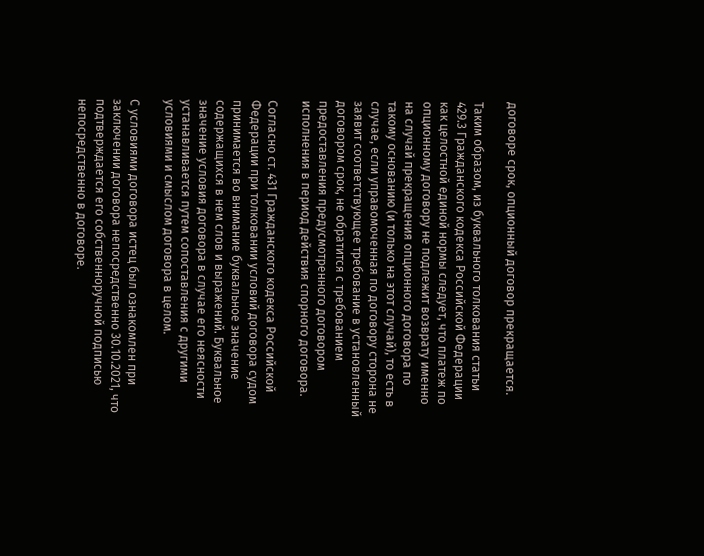договоре срок, опционный договор прекращается.

Таким образом, из буквального толкования статьи 429.3 Гражданского кодекса Российской Федерации как целостной единой нормы следует, что платеж по опционному договору не подлежит возврату именно на случай прекращения опционного договора по такому основанию (и только на этот случай), то есть в случае, если управомоченная по договору сторона не заявит соответствующее требование в установленный договором срок, не обратится с требованием предоставления предусмотренного договором исполнения в период действия спорного договора.

Согласно ст. 431 Гражданского кодекса Российской Федерации при толковании условий договора судом принимается во внимание буквальное значение содержащихся в нем слов и выражений. Буквальное значение условия договора в случае его неясности устанавливается путем сопоставления с другими условиями и смыслом договора в целом.

С условиями договора истец был ознакомлен при заключении договора непосредственно 30.10.2021, что подтверждается его собственноручной подписью непосредственно в договоре.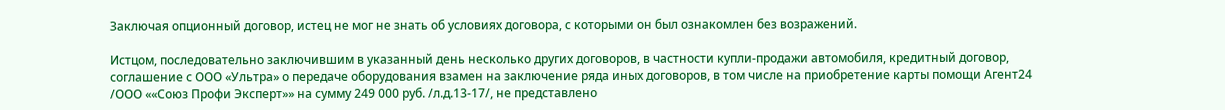Заключая опционный договор, истец не мог не знать об условиях договора, с которыми он был ознакомлен без возражений.

Истцом, последовательно заключившим в указанный день несколько других договоров, в частности купли-продажи автомобиля, кредитный договор, соглашение с ООО «Ультра» о передаче оборудования взамен на заключение ряда иных договоров, в том числе на приобретение карты помощи Агент24 /ООО ««Союз Профи Эксперт»» на сумму 249 000 руб. /л.д.13-17/, не представлено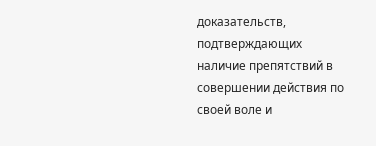доказательств, подтверждающих наличие препятствий в совершении действия по своей воле и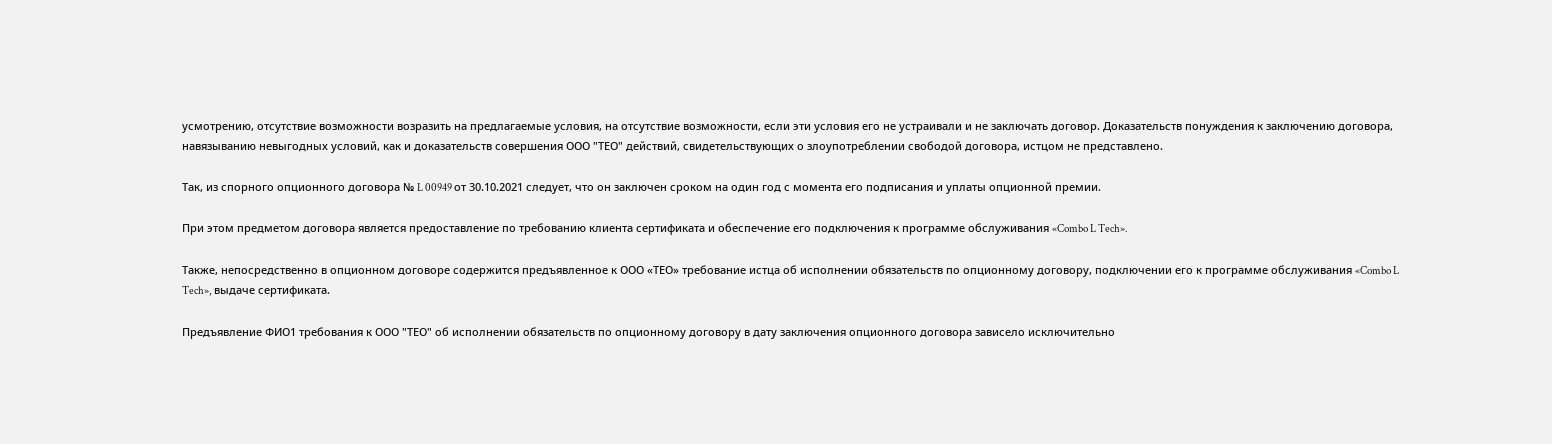усмотрению, отсутствие возможности возразить на предлагаемые условия, на отсутствие возможности, если эти условия его не устраивали и не заключать договор. Доказательств понуждения к заключению договора, навязыванию невыгодных условий, как и доказательств совершения ООО "ТЕО" действий, свидетельствующих о злоупотреблении свободой договора, истцом не представлено.

Так, из спорного опционного договора № L 00949 от 30.10.2021 следует, что он заключен сроком на один год с момента его подписания и уплаты опционной премии.

При этом предметом договора является предоставление по требованию клиента сертификата и обеспечение его подключения к программе обслуживания «Combo L Tech».

Также, непосредственно в опционном договоре содержится предъявленное к ООО «ТЕО» требование истца об исполнении обязательств по опционному договору, подключении его к программе обслуживания «Combo L Tech», выдаче сертификата.

Предъявление ФИО1 требования к ООО "ТЕО" об исполнении обязательств по опционному договору в дату заключения опционного договора зависело исключительно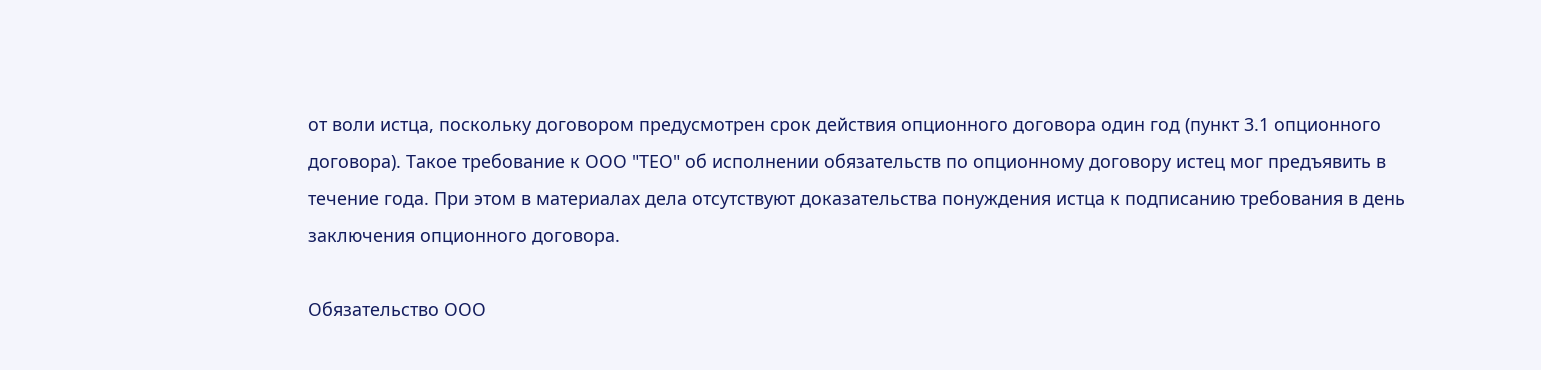от воли истца, поскольку договором предусмотрен срок действия опционного договора один год (пункт 3.1 опционного договора). Такое требование к ООО "ТЕО" об исполнении обязательств по опционному договору истец мог предъявить в течение года. При этом в материалах дела отсутствуют доказательства понуждения истца к подписанию требования в день заключения опционного договора.

Обязательство ООО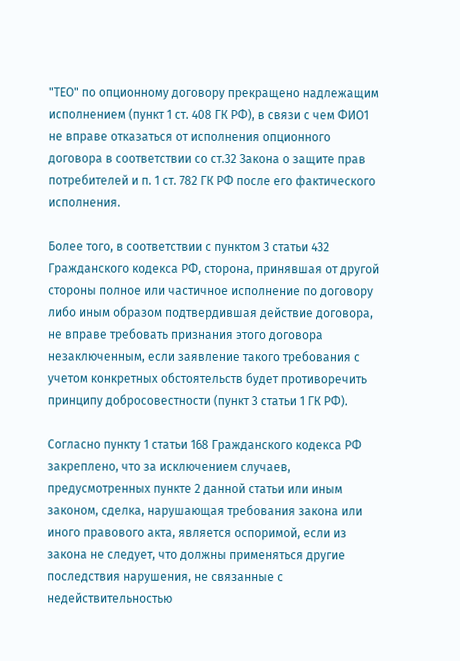"ТЕО" по опционному договору прекращено надлежащим исполнением (пункт 1 ст. 408 ГК РФ), в связи с чем ФИО1 не вправе отказаться от исполнения опционного договора в соответствии со ст.32 Закона о защите прав потребителей и п. 1 ст. 782 ГК РФ после его фактического исполнения.

Более того, в соответствии с пунктом 3 статьи 432 Гражданского кодекса РФ, сторона, принявшая от другой стороны полное или частичное исполнение по договору либо иным образом подтвердившая действие договора, не вправе требовать признания этого договора незаключенным, если заявление такого требования с учетом конкретных обстоятельств будет противоречить принципу добросовестности (пункт 3 статьи 1 ГК РФ).

Согласно пункту 1 статьи 168 Гражданского кодекса РФ закреплено, что за исключением случаев, предусмотренных пункте 2 данной статьи или иным законом, сделка, нарушающая требования закона или иного правового акта, является оспоримой, если из закона не следует, что должны применяться другие последствия нарушения, не связанные с недействительностью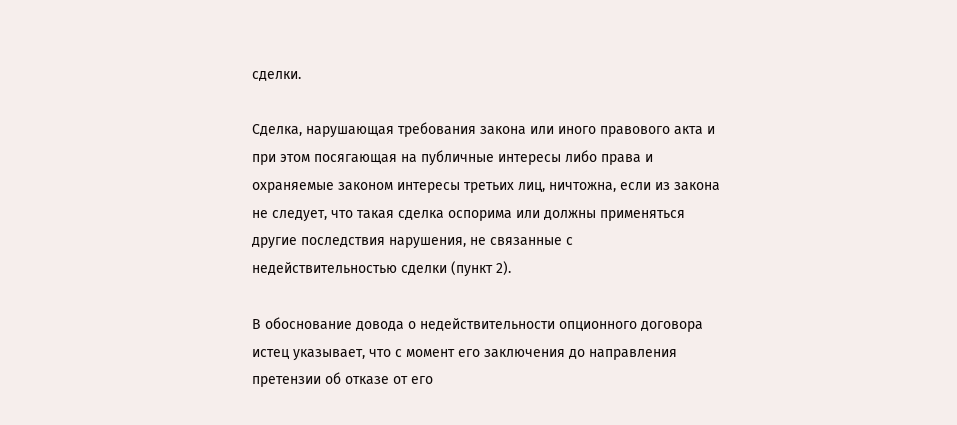сделки.

Сделка, нарушающая требования закона или иного правового акта и при этом посягающая на публичные интересы либо права и охраняемые законом интересы третьих лиц, ничтожна, если из закона не следует, что такая сделка оспорима или должны применяться другие последствия нарушения, не связанные с недействительностью сделки (пункт 2).

В обоснование довода о недействительности опционного договора истец указывает, что с момент его заключения до направления претензии об отказе от его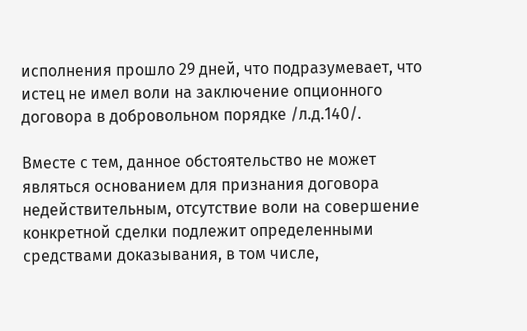исполнения прошло 29 дней, что подразумевает, что истец не имел воли на заключение опционного договора в добровольном порядке /л.д.140/.

Вместе с тем, данное обстоятельство не может являться основанием для признания договора недействительным, отсутствие воли на совершение конкретной сделки подлежит определенными средствами доказывания, в том числе,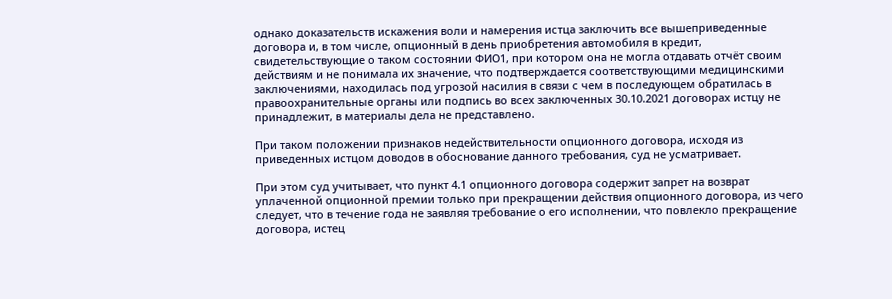однако доказательств искажения воли и намерения истца заключить все вышеприведенные договора и, в том числе, опционный в день приобретения автомобиля в кредит, свидетельствующие о таком состоянии ФИО1, при котором она не могла отдавать отчёт своим действиям и не понимала их значение, что подтверждается соответствующими медицинскими заключениями, находилась под угрозой насилия в связи с чем в последующем обратилась в правоохранительные органы или подпись во всех заключенных 30.10.2021 договорах истцу не принадлежит, в материалы дела не представлено.

При таком положении признаков недействительности опционного договора, исходя из приведенных истцом доводов в обоснование данного требования, суд не усматривает.

При этом суд учитывает, что пункт 4.1 опционного договора содержит запрет на возврат уплаченной опционной премии только при прекращении действия опционного договора, из чего следует, что в течение года не заявляя требование о его исполнении, что повлекло прекращение договора, истец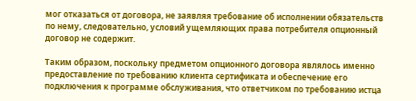мог отказаться от договора, не заявляя требование об исполнении обязательств по нему, следовательно, условий ущемляющих права потребителя опционный договор не содержит.

Таким образом, поскольку предметом опционного договора являлось именно предоставление по требованию клиента сертификата и обеспечение его подключения к программе обслуживания, что ответчиком по требованию истца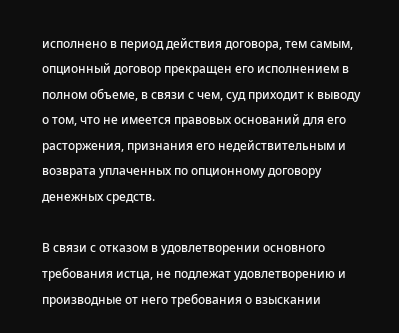исполнено в период действия договора, тем самым, опционный договор прекращен его исполнением в полном объеме, в связи с чем, суд приходит к выводу о том, что не имеется правовых оснований для его расторжения, признания его недействительным и возврата уплаченных по опционному договору денежных средств.

В связи с отказом в удовлетворении основного требования истца, не подлежат удовлетворению и производные от него требования о взыскании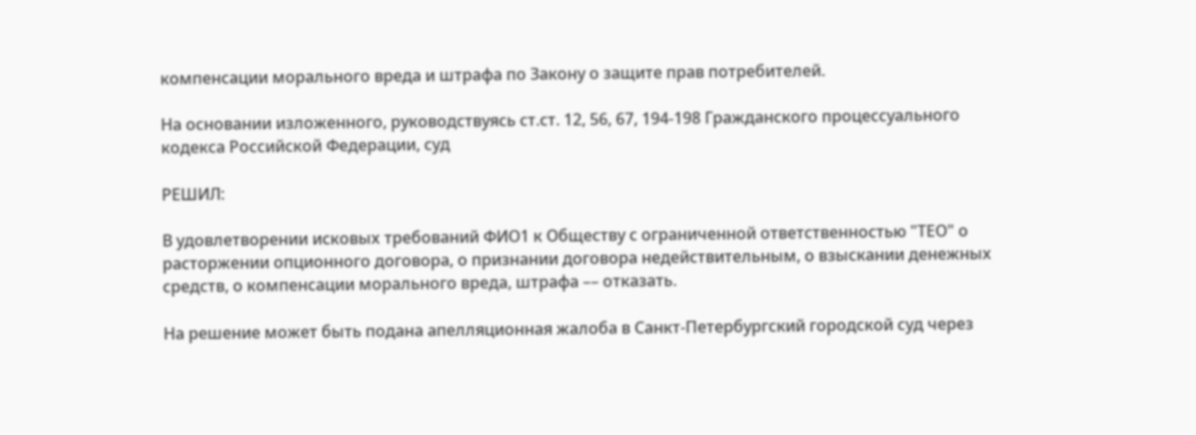компенсации морального вреда и штрафа по Закону о защите прав потребителей.

На основании изложенного, руководствуясь ст.ст. 12, 56, 67, 194-198 Гражданского процессуального кодекса Российской Федерации, суд

РЕШИЛ:

В удовлетворении исковых требований ФИО1 к Обществу с ограниченной ответственностью "ТЕО" о расторжении опционного договора, о признании договора недействительным, о взыскании денежных средств, о компенсации морального вреда, штрафа –– отказать.

На решение может быть подана апелляционная жалоба в Санкт-Петербургский городской суд через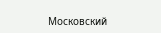Московский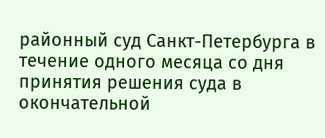районный суд Санкт-Петербурга в течение одного месяца со дня принятия решения суда в окончательной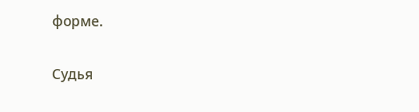форме.

Судья